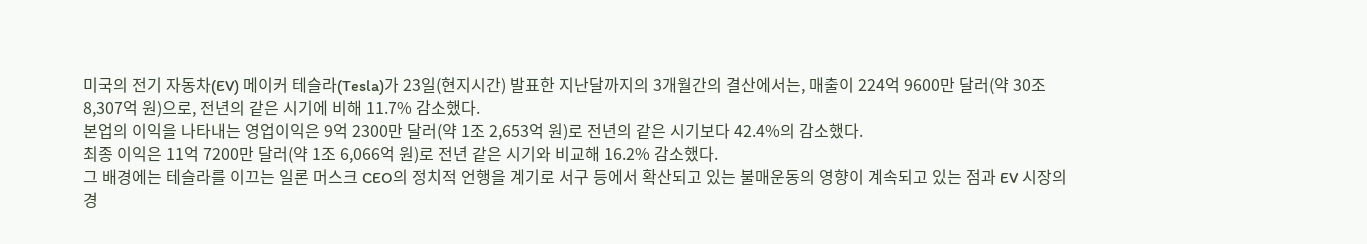미국의 전기 자동차(EV) 메이커 테슬라(Tesla)가 23일(현지시간) 발표한 지난달까지의 3개월간의 결산에서는, 매출이 224억 9600만 달러(약 30조 8,307억 원)으로, 전년의 같은 시기에 비해 11.7% 감소했다.
본업의 이익을 나타내는 영업이익은 9억 2300만 달러(약 1조 2,653억 원)로 전년의 같은 시기보다 42.4%의 감소했다.
최종 이익은 11억 7200만 달러(약 1조 6,066억 원)로 전년 같은 시기와 비교해 16.2% 감소했다.
그 배경에는 테슬라를 이끄는 일론 머스크 CEO의 정치적 언행을 계기로 서구 등에서 확산되고 있는 불매운동의 영향이 계속되고 있는 점과 EV 시장의 경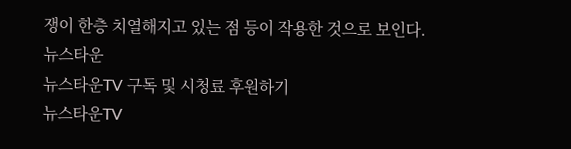쟁이 한층 치열해지고 있는 점 등이 작용한 것으로 보인다.
뉴스타운
뉴스타운TV 구독 및 시청료 후원하기
뉴스타운TV